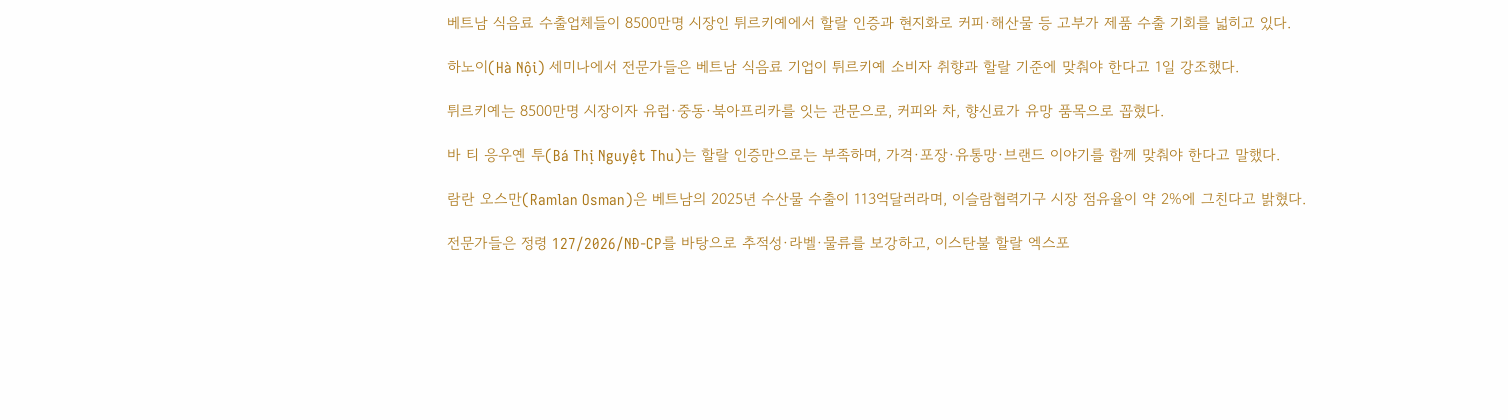베트남 식음료 수출업체들이 8500만명 시장인 튀르키예에서 할랄 인증과 현지화로 커피·해산물 등 고부가 제품 수출 기회를 넓히고 있다.

하노이(Hà Nội) 세미나에서 전문가들은 베트남 식음료 기업이 튀르키예 소비자 취향과 할랄 기준에 맞춰야 한다고 1일 강조했다.

튀르키예는 8500만명 시장이자 유럽·중동·북아프리카를 잇는 관문으로, 커피와 차, 향신료가 유망 품목으로 꼽혔다.

바 티 응우옌 투(Bá Thị Nguyệt Thu)는 할랄 인증만으로는 부족하며, 가격·포장·유통망·브랜드 이야기를 함께 맞춰야 한다고 말했다.

람란 오스만(Ramlan Osman)은 베트남의 2025년 수산물 수출이 113억달러라며, 이슬람협력기구 시장 점유율이 약 2%에 그친다고 밝혔다.

전문가들은 정령 127/2026/NĐ-CP를 바탕으로 추적성·라벨·물류를 보강하고, 이스탄불 할랄 엑스포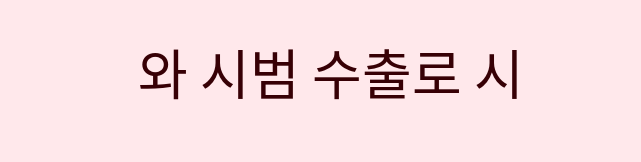와 시범 수출로 시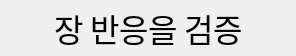장 반응을 검증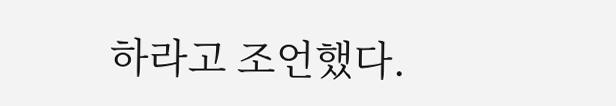하라고 조언했다.